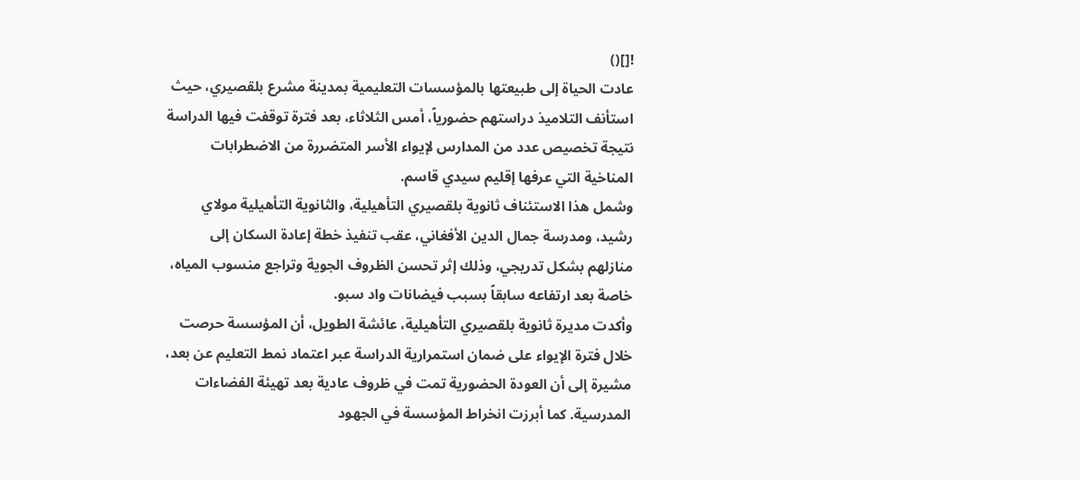![]()
عادت الحياة إلى طبيعتها بالمؤسسات التعليمية بمدينة مشرع بلقصيري، حيث استأنف التلاميذ دراستهم حضورياً، أمس الثلاثاء، بعد فترة توقفت فيها الدراسة نتيجة تخصيص عدد من المدارس لإيواء الأسر المتضررة من الاضطرابات المناخية التي عرفها إقليم سيدي قاسم.
وشمل هذا الاستئناف ثانوية بلقصيري التأهيلية، والثانوية التأهيلية مولاي رشيد، ومدرسة جمال الدين الأفغاني، عقب تنفيذ خطة إعادة السكان إلى منازلهم بشكل تدريجي، وذلك إثر تحسن الظروف الجوية وتراجع منسوب المياه، خاصة بعد ارتفاعه سابقاً بسبب فيضانات واد سبو.
وأكدت مديرة ثانوية بلقصيري التأهيلية، عائشة الطويل، أن المؤسسة حرصت خلال فترة الإيواء على ضمان استمرارية الدراسة عبر اعتماد نمط التعليم عن بعد، مشيرة إلى أن العودة الحضورية تمت في ظروف عادية بعد تهيئة الفضاءات المدرسية. كما أبرزت انخراط المؤسسة في الجهود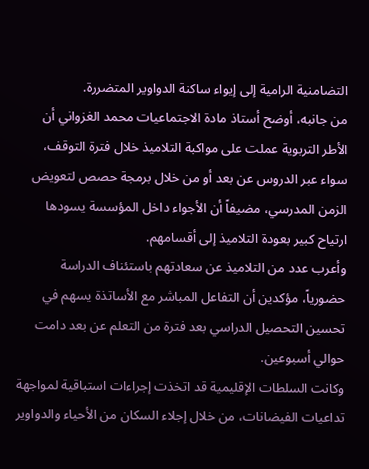التضامنية الرامية إلى إيواء ساكنة الدواوير المتضررة.
من جانبه، أوضح أستاذ مادة الاجتماعيات محمد الغزواني أن الأطر التربوية عملت على مواكبة التلاميذ خلال فترة التوقف، سواء عبر الدروس عن بعد أو من خلال برمجة حصص لتعويض الزمن المدرسي، مضيفاً أن الأجواء داخل المؤسسة يسودها ارتياح كبير بعودة التلاميذ إلى أقسامهم.
وأعرب عدد من التلاميذ عن سعادتهم باستئناف الدراسة حضورياً، مؤكدين أن التفاعل المباشر مع الأساتذة يسهم في تحسين التحصيل الدراسي بعد فترة من التعلم عن بعد دامت حوالي أسبوعين.
وكانت السلطات الإقليمية قد اتخذت إجراءات استباقية لمواجهة تداعيات الفيضانات، من خلال إجلاء السكان من الأحياء والدواوير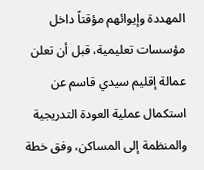المهددة وإيوائهم مؤقتاً داخل مؤسسات تعليمية، قبل أن تعلن عمالة إقليم سيدي قاسم عن استكمال عملية العودة التدريجية والمنظمة إلى المساكن، وفق خطة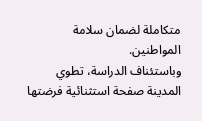متكاملة لضمان سلامة المواطنين.
وباستئناف الدراسة، تطوي المدينة صفحة استثنائية فرضتها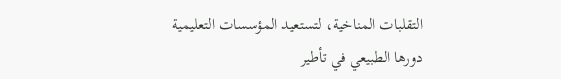التقلبات المناخية، لتستعيد المؤسسات التعليمية دورها الطبيعي في تأطير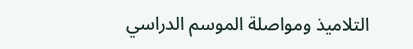التلاميذ ومواصلة الموسم الدراسي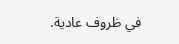في ظروف عادية.